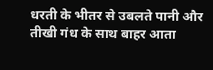धरती के भीतर से उबलते पानी और तीखी गंध के साथ बाहर आता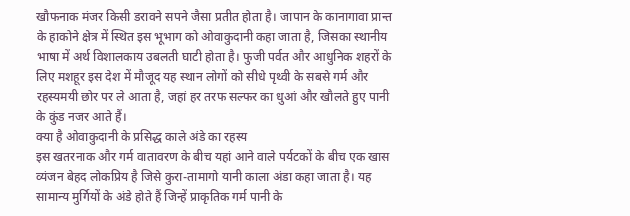खौफनाक मंजर किसी डरावने सपने जैसा प्रतीत होता है। जापान के कानागावा प्रान्त के हाकोने क्षेत्र में स्थित इस भूभाग को ओवाकुदानी कहा जाता है, जिसका स्थानीय भाषा में अर्थ विशालकाय उबलती घाटी होता है। फुजी पर्वत और आधुनिक शहरों के लिए मशहूर इस देश में मौजूद यह स्थान लोगों को सीधे पृथ्वी के सबसे गर्म और रहस्यमयी छोर पर ले आता है, जहां हर तरफ सल्फर का धुआं और खौलते हुए पानी के कुंड नजर आते हैं।
क्या है ओवाकुदानी के प्रसिद्ध काले अंडे का रहस्य
इस खतरनाक और गर्म वातावरण के बीच यहां आने वाले पर्यटकों के बीच एक खास व्यंजन बेहद लोकप्रिय है जिसे कुरा-तामागो यानी काला अंडा कहा जाता है। यह सामान्य मुर्गियों के अंडे होते हैं जिन्हें प्राकृतिक गर्म पानी के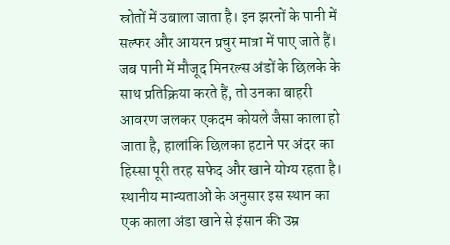स्रोतों में उबाला जाता है। इन झरनों के पानी में सल्फर और आयरन प्रचुर मात्रा में पाए जाते हैं। जब पानी में मौजूद मिनरल्स अंडों के छिलके के साथ प्रतिक्रिया करते हैं, तो उनका बाहरी आवरण जलकर एकदम कोयले जैसा काला हो जाता है, हालांकि छिलका हटाने पर अंदर का हिस्सा पूरी तरह सफेद और खाने योग्य रहता है। स्थानीय मान्यताओं के अनुसार इस स्थान का एक काला अंडा खाने से इंसान की उम्र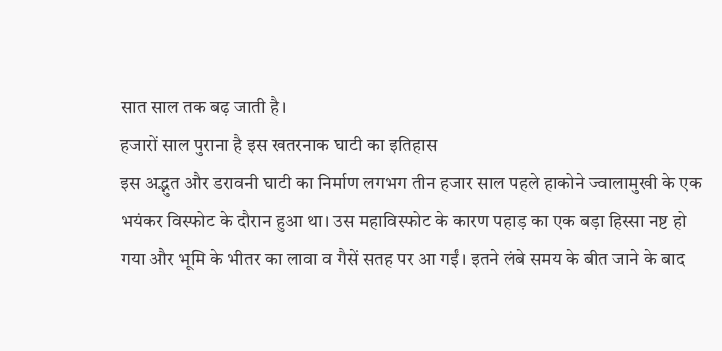सात साल तक बढ़ जाती है।
हजारों साल पुराना है इस खतरनाक घाटी का इतिहास
इस अद्भुत और डरावनी घाटी का निर्माण लगभग तीन हजार साल पहले हाकोने ज्वालामुखी के एक भयंकर विस्फोट के दौरान हुआ था। उस महाविस्फोट के कारण पहाड़ का एक बड़ा हिस्सा नष्ट हो गया और भूमि के भीतर का लावा व गैसें सतह पर आ गईं। इतने लंबे समय के बीत जाने के बाद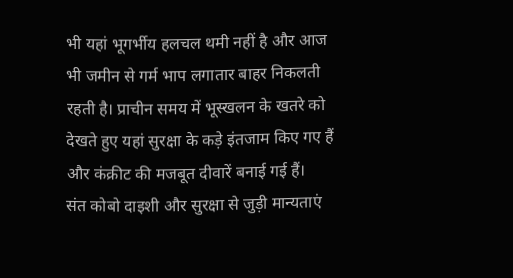भी यहां भूगर्भीय हलचल थमी नहीं है और आज भी जमीन से गर्म भाप लगातार बाहर निकलती रहती है। प्राचीन समय में भूस्खलन के खतरे को देखते हुए यहां सुरक्षा के कड़े इंतजाम किए गए हैं और कंक्रीट की मजबूत दीवारें बनाई गई हैं।
संत कोबो दाइशी और सुरक्षा से जुड़ी मान्यताएं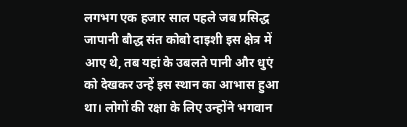लगभग एक हजार साल पहले जब प्रसिद्ध जापानी बौद्ध संत कोबो दाइशी इस क्षेत्र में आए थे, तब यहां के उबलते पानी और धुएं को देखकर उन्हें इस स्थान का आभास हुआ था। लोगों की रक्षा के लिए उन्होंने भगवान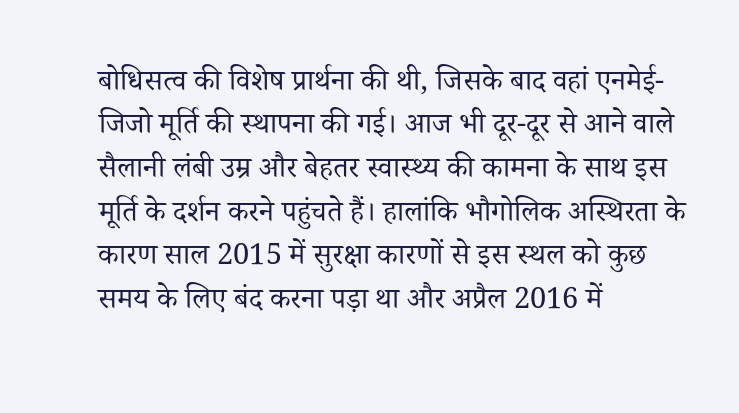बोधिसत्व की विशेष प्रार्थना की थी, जिसके बाद वहां एनमेई-जिजो मूर्ति की स्थापना की गई। आज भी दूर-दूर से आने वाले सैलानी लंबी उम्र और बेहतर स्वास्थ्य की कामना के साथ इस मूर्ति के दर्शन करने पहुंचते हैं। हालांकि भौगोलिक अस्थिरता के कारण साल 2015 में सुरक्षा कारणों से इस स्थल को कुछ समय के लिए बंद करना पड़ा था और अप्रैल 2016 में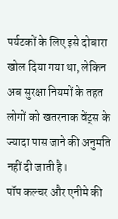पर्यटकों के लिए इसे दोबारा खोल दिया गया था, लेकिन अब सुरक्षा नियमों के तहत लोगों को खतरनाक वेंट्स के ज्यादा पास जाने की अनुमति नहीं दी जाती है।
पॉप कल्चर और एनीमे की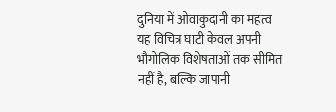दुनिया में ओवाकुदानी का महत्व
यह विचित्र घाटी केवल अपनी भौगोलिक विशेषताओं तक सीमित नहीं है, बल्कि जापानी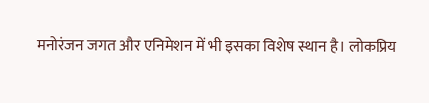मनोरंजन जगत और एनिमेशन में भी इसका विशेष स्थान है। लोकप्रिय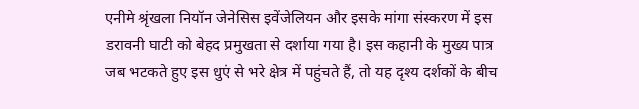एनीमे श्रृंखला नियॉन जेनेसिस इवेंजेलियन और इसके मांगा संस्करण में इस डरावनी घाटी को बेहद प्रमुखता से दर्शाया गया है। इस कहानी के मुख्य पात्र जब भटकते हुए इस धुएं से भरे क्षेत्र में पहुंचते हैं, तो यह दृश्य दर्शकों के बीच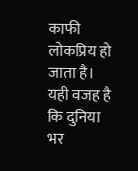काफी लोकप्रिय हो जाता है। यही वजह है कि दुनिया भर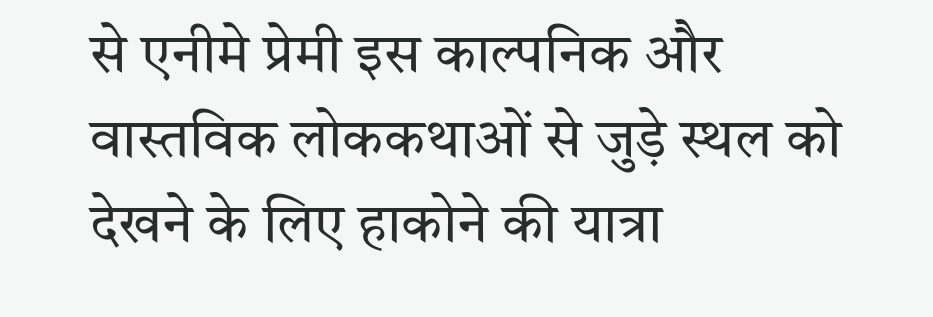से एनीमे प्रेमी इस काल्पनिक और वास्तविक लोककथाओं से जुड़े स्थल को देखने के लिए हाकोने की यात्रा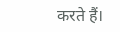करते हैं।